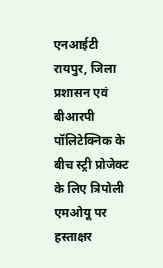एनआईटी रायपुर, जिला प्रशासन एवं बीआरपी पॉलिटेक्निक के बीच स्ट्री प्रोजेक्ट के लिए त्रिपोली एमओयू पर हस्ताक्षर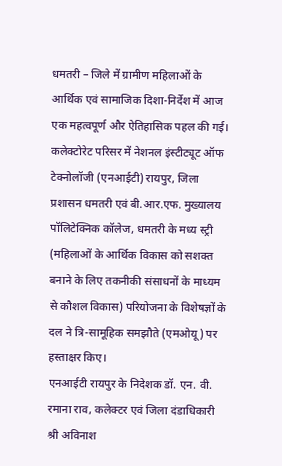धमतरी – जिले में ग्रामीण महिलाओं के आर्थिक एवं सामाजिक दिशा-निर्देश में आज एक महत्वपूर्ण और ऐतिहासिक पहल की गई। कलेक्टोरेट परिसर में नेशनल इंस्टीट्यूट ऑफ टेक्नोलॉजी (एनआईटी) रायपुर, जिला प्रशासन धमतरी एवं बी.आर.एफ. मुख्यालय पॉलिटेक्निक कॉलेज, धमतरी के मध्य स्ट्री (महिलाओं के आर्थिक विकास को सशक्त बनाने के लिए तकनीकी संसाधनों के माध्यम से कौशल विकास) परियोजना के विशेषज्ञों के दल ने त्रि-सामूहिक समझौते (एमओयू) पर हस्ताक्षर किए।
एनआईटी रायपुर के निदेशक डॉ. एन. वी. रमाना राव, कलेक्टर एवं जिला दंडाधिकारी श्री अविनाश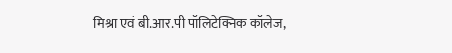मिश्रा एवं बी.आर.पी पॉलिटेक्निक कॉलेज,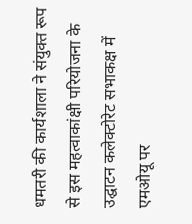धमतरी की कार्यशाला ने संयुक्त रूप से इस महत्वाकांक्षी परियोजना के उद्घाटन कलेक्टोरेट सभाकक्ष में एमओयू पर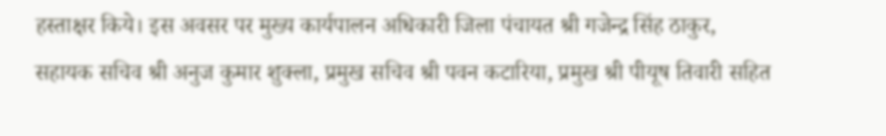हस्ताक्षर किये। इस अवसर पर मुख्य कार्यपालन अधिकारी जिला पंचायत श्री गजेन्द्र सिंह ठाकुर, सहायक सचिव श्री अनुज कुमार शुक्ला, प्रमुख सचिव श्री पवन कटारिया, प्रमुख श्री पीयूष तिवारी सहित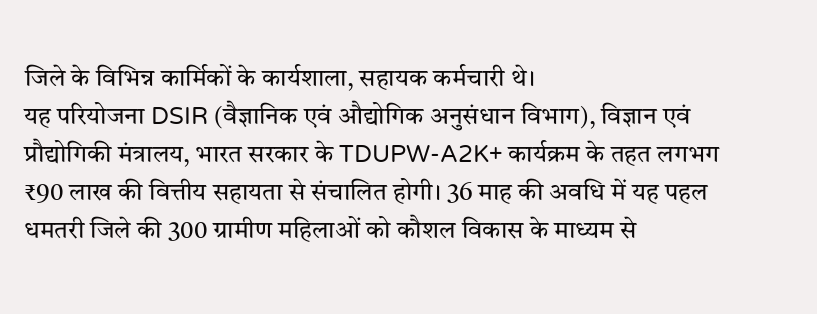जिले के विभिन्न कार्मिकों के कार्यशाला, सहायक कर्मचारी थे।
यह परियोजना DSIR (वैज्ञानिक एवं औद्योगिक अनुसंधान विभाग), विज्ञान एवं प्रौद्योगिकी मंत्रालय, भारत सरकार के TDUPW-A2K+ कार्यक्रम के तहत लगभग ₹90 लाख की वित्तीय सहायता से संचालित होगी। 36 माह की अवधि में यह पहल धमतरी जिले की 300 ग्रामीण महिलाओं को कौशल विकास के माध्यम से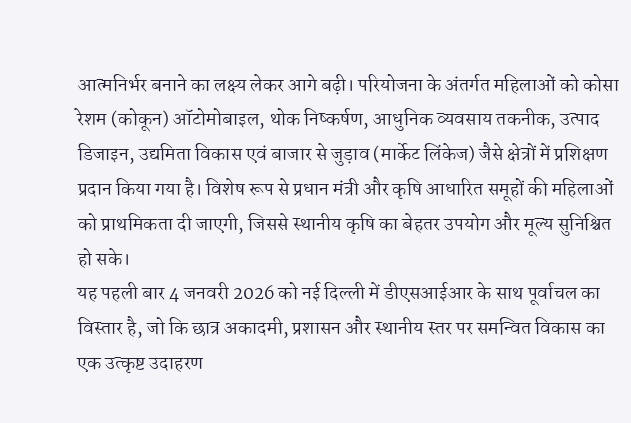आत्मनिर्भर बनाने का लक्ष्य लेकर आगे बढ़ी। परियोजना के अंतर्गत महिलाओं को कोसा रेशम (कोकून) ऑटोमोबाइल, थोक निष्कर्षण, आधुनिक व्यवसाय तकनीक, उत्पाद डिजाइन, उद्यमिता विकास एवं बाजार से जुड़ाव (मार्केट लिंकेज) जैसे क्षेत्रों में प्रशिक्षण प्रदान किया गया है। विशेष रूप से प्रधान मंत्री और कृषि आधारित समूहों की महिलाओं को प्राथमिकता दी जाएगी, जिससे स्थानीय कृषि का बेहतर उपयोग और मूल्य सुनिश्चित हो सके।
यह पहली बार 4 जनवरी 2026 को नई दिल्ली में डीएसआईआर के साथ पूर्वाचल का विस्तार है, जो कि छात्र अकादमी, प्रशासन और स्थानीय स्तर पर समन्वित विकास का एक उत्कृष्ट उदाहरण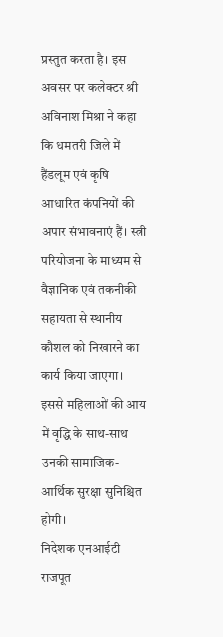प्रस्तुत करता है। इस अवसर पर कलेक्टर श्री अविनाश मिश्रा ने कहा कि धमतरी जिले में हैंडलूम एवं कृषि आधारित कंपनियों की अपार संभावनाएं हैं। स्त्री परियोजना के माध्यम से वैज्ञानिक एवं तकनीकी सहायता से स्थानीय कौशल को निखारने का कार्य किया जाएगा। इससे महिलाओं की आय में वृद्धि के साथ-साथ उनकी सामाजिक-आर्थिक सुरक्षा सुनिश्चित होगी।
निदेशक एनआईटी राजपूत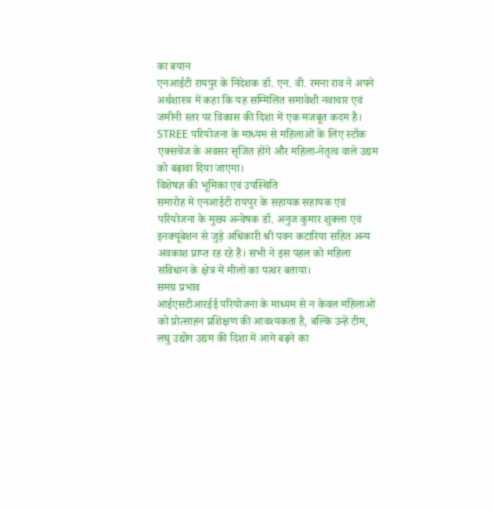का बयान
एनआईटी रायपुर के निदेशक डॉ. एन. वी. रमना राव ने अपने अर्थशास्त्र में कहा कि यह सम्मिलित समावेशी नवाचार एवं जमीनी स्तर पर विकास की दिशा में एक मजबूत कदम है। STREE परियोजना के माध्यम से महिलाओं के लिए स्टॉक एक्सचेंज के अवसर सृजित होंगे और महिला-नेतृत्व वाले उद्यम को बढ़ावा दिया जाएगा।
विशेषज्ञ की भूमिका एवं उपस्थिति
समारोह में एनआईटी रायपुर के सहायक सहायक एवं परियोजना के मुख्य अन्वेषक डॉ. अनुज कुमार शुक्ला एवं इनक्यूबेशन से जुड़े अधिकारी श्री पवन कटारिया सहित अन्य अवकाश प्राप्त रह रहे हैं। सभी ने इस पहल को महिला संविधान के क्षेत्र में मीलों का पत्थर बताया।
समग्र प्रभाव
आईएसटीआरईई परियोजना के माध्यम से न केवल महिलाओं को प्रोत्साहन प्रशिक्षण की आवश्यकता है, बल्कि उन्हें टीम, लघु उद्योग उद्यम की दिशा में आगे बढ़ने का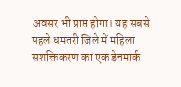अवसर भी प्राप्त होगा। यह सबसे पहले धमतरी जिले में महिला सशक्तिकरण का एक डेनमार्क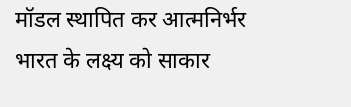मॉडल स्थापित कर आत्मनिर्भर भारत के लक्ष्य को साकार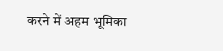करने में अहम भूमिका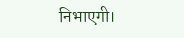निभाएगी।